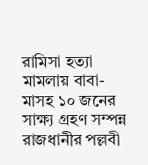রামিসা হত্যা মামলায় বাবা-মাসহ ১০ জনের সাক্ষ্য গ্রহণ সম্পন্ন
রাজধানীর পল্লবী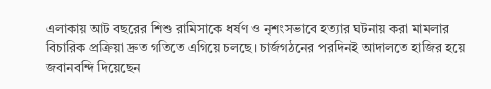এলাকায় আট বছরের শিশু রামিসাকে ধর্ষণ ও নৃশংসভাবে হত্যার ঘটনায় করা মামলার বিচারিক প্রক্রিয়া দ্রুত গতিতে এগিয়ে চলছে। চার্জগঠনের পরদিনই আদালতে হাজির হয়ে জবানবন্দি দিয়েছেন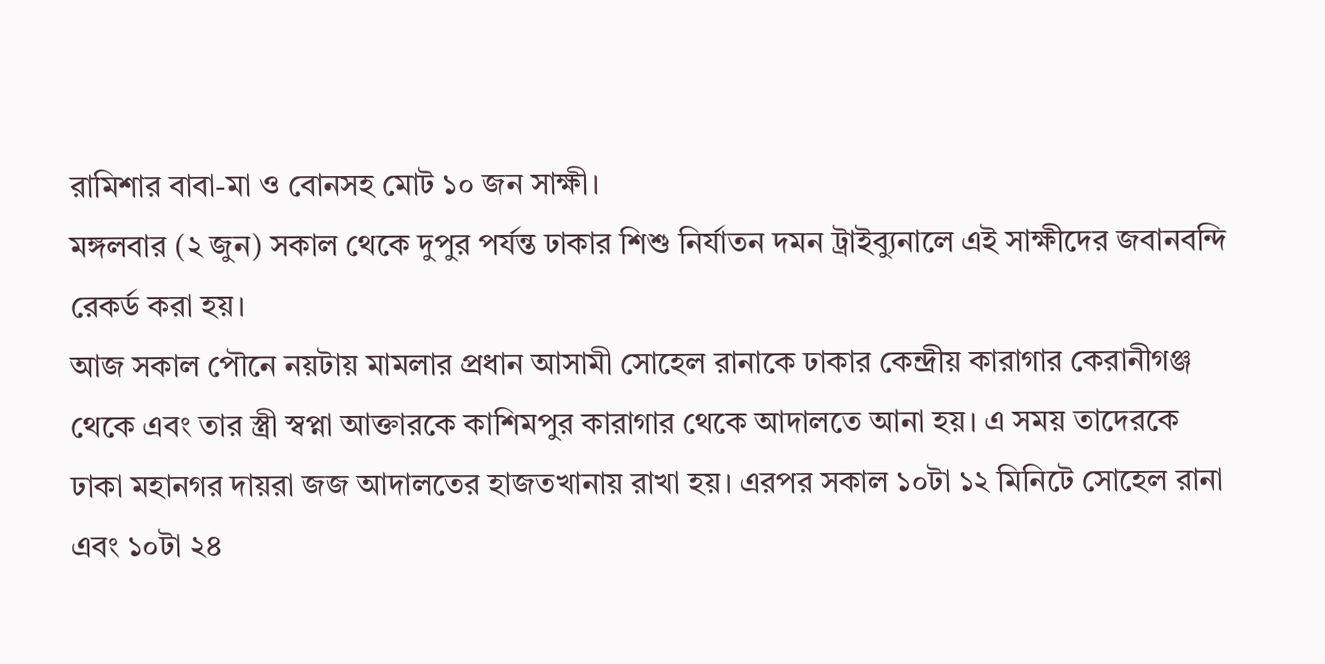রামিশার বাবা-মা ও বোনসহ মোট ১০ জন সাক্ষী।
মঙ্গলবার (২ জুন) সকাল থেকে দুপুর পর্যন্ত ঢাকার শিশু নির্যাতন দমন ট্রাইব্যুনালে এই সাক্ষীদের জবানবন্দি রেকর্ড করা হয়।
আজ সকাল পৌনে নয়টায় মামলার প্রধান আসামী সোহেল রানাকে ঢাকার কেন্দ্রীয় কারাগার কেরানীগঞ্জ থেকে এবং তার স্ত্রী স্বপ্না আক্তারকে কাশিমপুর কারাগার থেকে আদালতে আনা হয়। এ সময় তাদেরকে ঢাকা মহানগর দায়রা জজ আদালতের হাজতখানায় রাখা হয়। এরপর সকাল ১০টা ১২ মিনিটে সোহেল রানা এবং ১০টা ২৪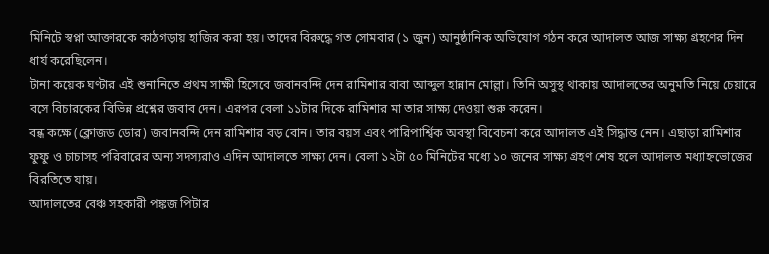মিনিটে স্বপ্না আক্তারকে কাঠগড়ায় হাজির করা হয়। তাদের বিরুদ্ধে গত সোমবার (১ জুন) আনুষ্ঠানিক অভিযোগ গঠন করে আদালত আজ সাক্ষ্য গ্রহণের দিন ধার্য করেছিলেন।
টানা কয়েক ঘণ্টার এই শুনানিতে প্রথম সাক্ষী হিসেবে জবানবন্দি দেন রামিশার বাবা আব্দুল হান্নান মোল্লা। তিনি অসুস্থ থাকায় আদালতের অনুমতি নিয়ে চেয়ারে বসে বিচারকের বিভিন্ন প্রশ্নের জবাব দেন। এরপর বেলা ১১টার দিকে রামিশার মা তার সাক্ষ্য দেওয়া শুরু করেন।
বন্ধ কক্ষে (ক্লোজড ডোর) জবানবন্দি দেন রামিশার বড় বোন। তার বয়স এবং পারিপার্শ্বিক অবস্থা বিবেচনা করে আদালত এই সিদ্ধান্ত নেন। এছাড়া রামিশার ফুফু ও চাচাসহ পরিবারের অন্য সদস্যরাও এদিন আদালতে সাক্ষ্য দেন। বেলা ১২টা ৫০ মিনিটের মধ্যে ১০ জনের সাক্ষ্য গ্রহণ শেষ হলে আদালত মধ্যাহ্নভোজের বিরতিতে যায়।
আদালতের বেঞ্চ সহকারী পঙ্কজ পিটার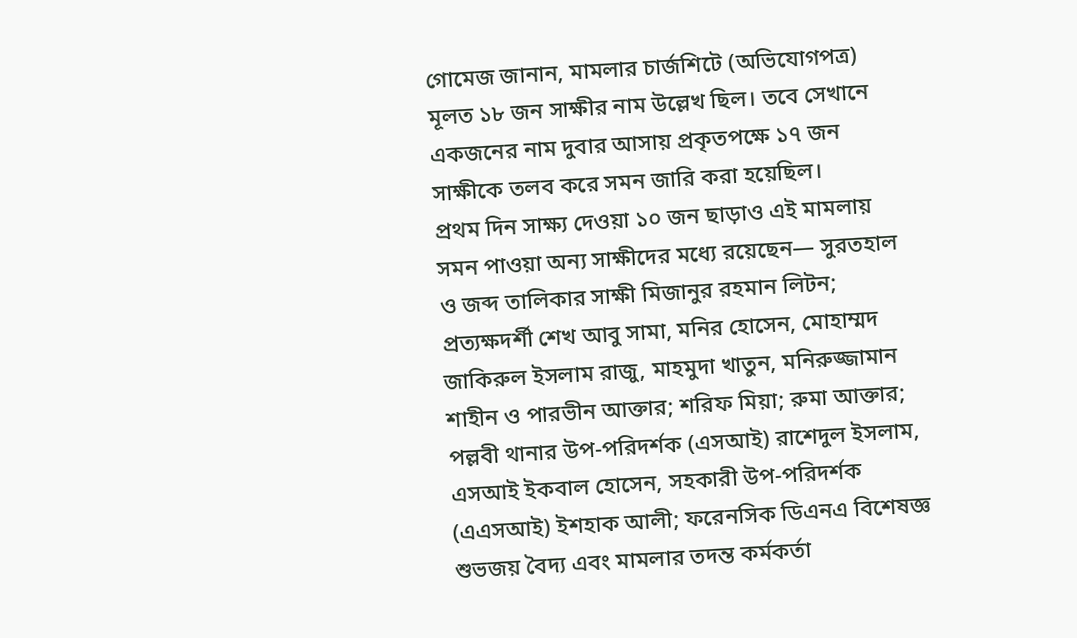গোমেজ জানান, মামলার চার্জশিটে (অভিযোগপত্র) মূলত ১৮ জন সাক্ষীর নাম উল্লেখ ছিল। তবে সেখানে একজনের নাম দুবার আসায় প্রকৃতপক্ষে ১৭ জন সাক্ষীকে তলব করে সমন জারি করা হয়েছিল।
প্রথম দিন সাক্ষ্য দেওয়া ১০ জন ছাড়াও এই মামলায় সমন পাওয়া অন্য সাক্ষীদের মধ্যে রয়েছেন— সুরতহাল ও জব্দ তালিকার সাক্ষী মিজানুর রহমান লিটন; প্রত্যক্ষদর্শী শেখ আবু সামা, মনির হোসেন, মোহাম্মদ জাকিরুল ইসলাম রাজু, মাহমুদা খাতুন, মনিরুজ্জামান শাহীন ও পারভীন আক্তার; শরিফ মিয়া; রুমা আক্তার; পল্লবী থানার উপ-পরিদর্শক (এসআই) রাশেদুল ইসলাম, এসআই ইকবাল হোসেন, সহকারী উপ-পরিদর্শক (এএসআই) ইশহাক আলী; ফরেনসিক ডিএনএ বিশেষজ্ঞ শুভজয় বৈদ্য এবং মামলার তদন্ত কর্মকর্তা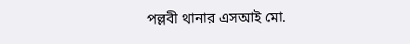পল্লবী থানার এসআই মো.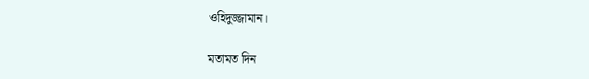ওহিদুজ্জামান।

মতামত দিন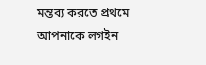মন্তব্য করতে প্রথমে আপনাকে লগইন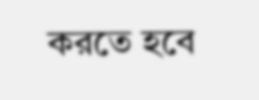করতে হবে